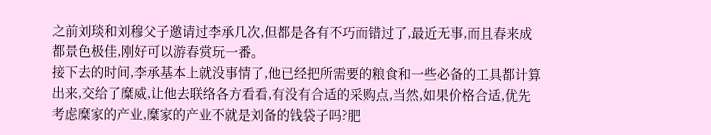之前刘琰和刘穆父子邀请过李承几次,但都是各有不巧而错过了,最近无事,而且春来成都景色极佳,刚好可以游春赏玩一番。
接下去的时间,李承基本上就没事情了,他已经把所需要的粮食和一些必备的工具都计算出来,交给了糜威,让他去联络各方看看,有没有合适的采购点,当然,如果价格合适,优先考虑糜家的产业,糜家的产业不就是刘备的钱袋子吗?肥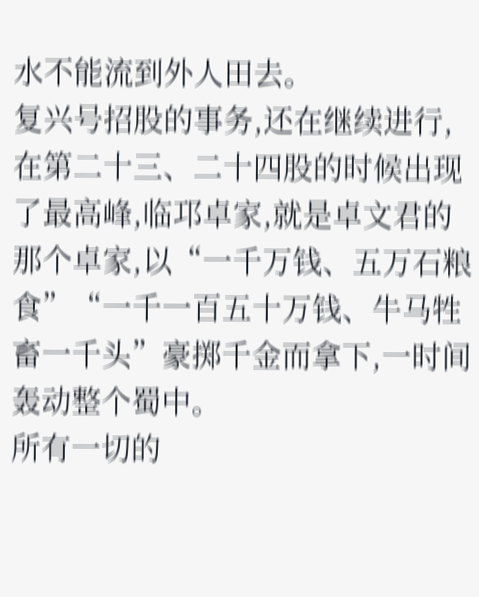水不能流到外人田去。
复兴号招股的事务,还在继续进行,在第二十三、二十四股的时候出现了最高峰,临邛卓家,就是卓文君的那个卓家,以“一千万钱、五万石粮食”“一千一百五十万钱、牛马牲畜一千头”豪掷千金而拿下,一时间轰动整个蜀中。
所有一切的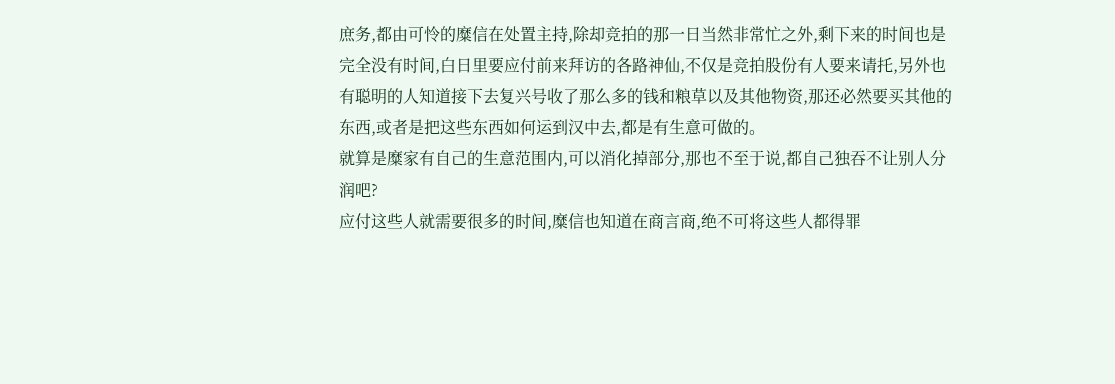庶务,都由可怜的糜信在处置主持,除却竞拍的那一日当然非常忙之外,剩下来的时间也是完全没有时间,白日里要应付前来拜访的各路神仙,不仅是竞拍股份有人要来请托,另外也有聪明的人知道接下去复兴号收了那么多的钱和粮草以及其他物资,那还必然要买其他的东西,或者是把这些东西如何运到汉中去,都是有生意可做的。
就算是糜家有自己的生意范围内,可以消化掉部分,那也不至于说,都自己独吞不让别人分润吧?
应付这些人就需要很多的时间,糜信也知道在商言商,绝不可将这些人都得罪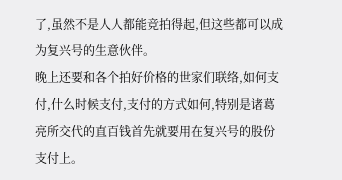了,虽然不是人人都能竞拍得起,但这些都可以成为复兴号的生意伙伴。
晚上还要和各个拍好价格的世家们联络,如何支付,什么时候支付,支付的方式如何,特别是诸葛亮所交代的直百钱首先就要用在复兴号的股份支付上。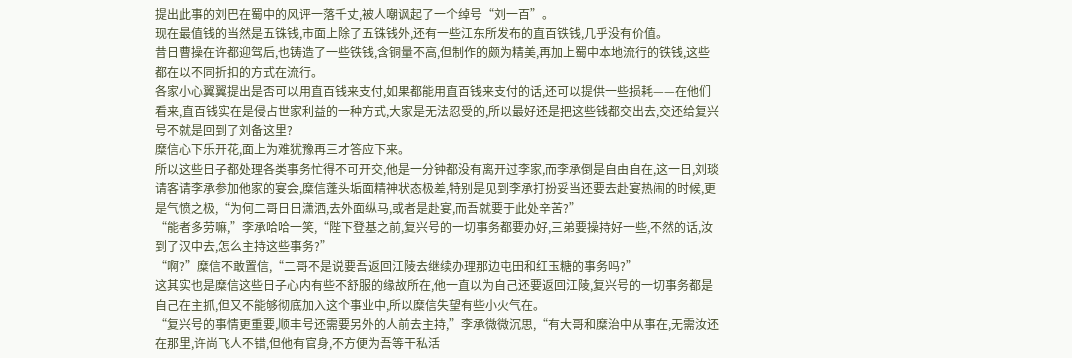提出此事的刘巴在蜀中的风评一落千丈,被人嘲讽起了一个绰号“刘一百”。
现在最值钱的当然是五铢钱,市面上除了五铢钱外,还有一些江东所发布的直百铁钱,几乎没有价值。
昔日曹操在许都迎驾后,也铸造了一些铁钱,含铜量不高,但制作的颇为精美,再加上蜀中本地流行的铁钱,这些都在以不同折扣的方式在流行。
各家小心翼翼提出是否可以用直百钱来支付,如果都能用直百钱来支付的话,还可以提供一些损耗——在他们看来,直百钱实在是侵占世家利益的一种方式,大家是无法忍受的,所以最好还是把这些钱都交出去,交还给复兴号不就是回到了刘备这里?
糜信心下乐开花,面上为难犹豫再三才答应下来。
所以这些日子都处理各类事务忙得不可开交,他是一分钟都没有离开过李家,而李承倒是自由自在,这一日,刘琰请客请李承参加他家的宴会,糜信蓬头垢面精神状态极差,特别是见到李承打扮妥当还要去赴宴热闹的时候,更是气愤之极,“为何二哥日日潇洒,去外面纵马,或者是赴宴,而吾就要于此处辛苦?”
“能者多劳嘛,”李承哈哈一笑,“陛下登基之前,复兴号的一切事务都要办好,三弟要操持好一些,不然的话,汝到了汉中去,怎么主持这些事务?”
“啊?”糜信不敢置信,“二哥不是说要吾返回江陵去继续办理那边屯田和红玉糖的事务吗?”
这其实也是糜信这些日子心内有些不舒服的缘故所在,他一直以为自己还要返回江陵,复兴号的一切事务都是自己在主抓,但又不能够彻底加入这个事业中,所以糜信失望有些小火气在。
“复兴号的事情更重要,顺丰号还需要另外的人前去主持,”李承微微沉思,“有大哥和糜治中从事在,无需汝还在那里,许尚飞人不错,但他有官身,不方便为吾等干私活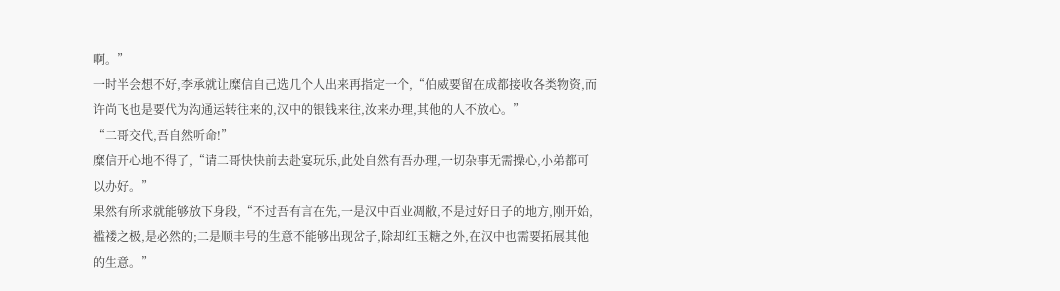啊。”
一时半会想不好,李承就让糜信自己选几个人出来再指定一个,“伯威要留在成都接收各类物资,而许尚飞也是要代为沟通运转往来的,汉中的银钱来往,汝来办理,其他的人不放心。”
“二哥交代,吾自然听命!”
糜信开心地不得了,“请二哥快快前去赴宴玩乐,此处自然有吾办理,一切杂事无需操心,小弟都可以办好。”
果然有所求就能够放下身段,“不过吾有言在先,一是汉中百业凋敝,不是过好日子的地方,刚开始,褴褛之极,是必然的;二是顺丰号的生意不能够出现岔子,除却红玉糖之外,在汉中也需要拓展其他的生意。”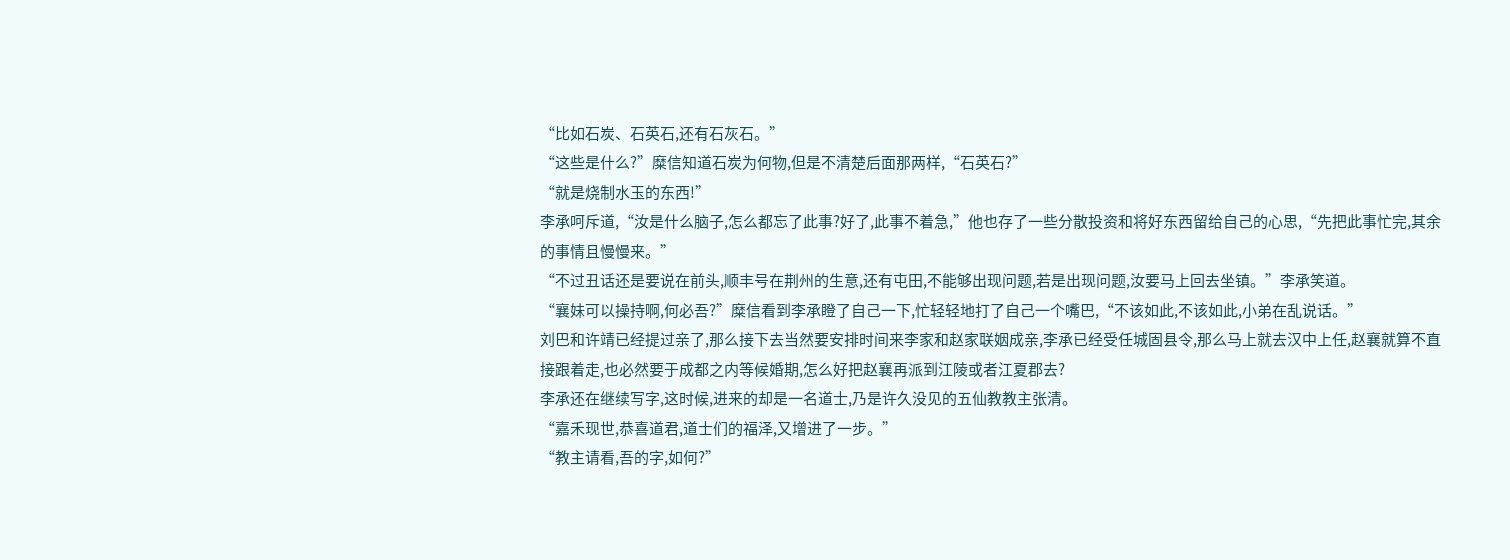“比如石炭、石英石,还有石灰石。”
“这些是什么?”糜信知道石炭为何物,但是不清楚后面那两样,“石英石?”
“就是烧制水玉的东西!”
李承呵斥道,“汝是什么脑子,怎么都忘了此事?好了,此事不着急,”他也存了一些分散投资和将好东西留给自己的心思,“先把此事忙完,其余的事情且慢慢来。”
“不过丑话还是要说在前头,顺丰号在荆州的生意,还有屯田,不能够出现问题,若是出现问题,汝要马上回去坐镇。”李承笑道。
“襄妹可以操持啊,何必吾?”糜信看到李承瞪了自己一下,忙轻轻地打了自己一个嘴巴,“不该如此,不该如此,小弟在乱说话。”
刘巴和许靖已经提过亲了,那么接下去当然要安排时间来李家和赵家联姻成亲,李承已经受任城固县令,那么马上就去汉中上任,赵襄就算不直接跟着走,也必然要于成都之内等候婚期,怎么好把赵襄再派到江陵或者江夏郡去?
李承还在继续写字,这时候,进来的却是一名道士,乃是许久没见的五仙教教主张清。
“嘉禾现世,恭喜道君,道士们的福泽,又增进了一步。”
“教主请看,吾的字,如何?”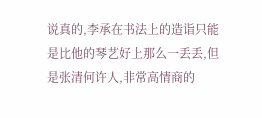说真的,李承在书法上的造诣只能是比他的琴艺好上那么一丢丢,但是张清何许人,非常高情商的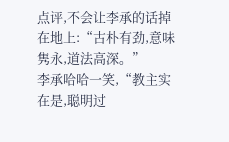点评,不会让李承的话掉在地上:“古朴有劲,意味隽永,道法高深。”
李承哈哈一笑,“教主实在是,聪明过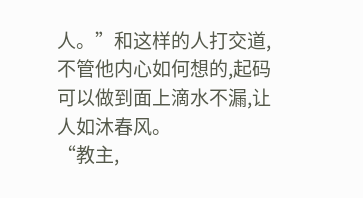人。”和这样的人打交道,不管他内心如何想的,起码可以做到面上滴水不漏,让人如沐春风。
“教主,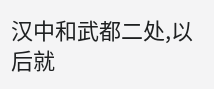汉中和武都二处,以后就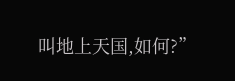叫地上天国,如何?”